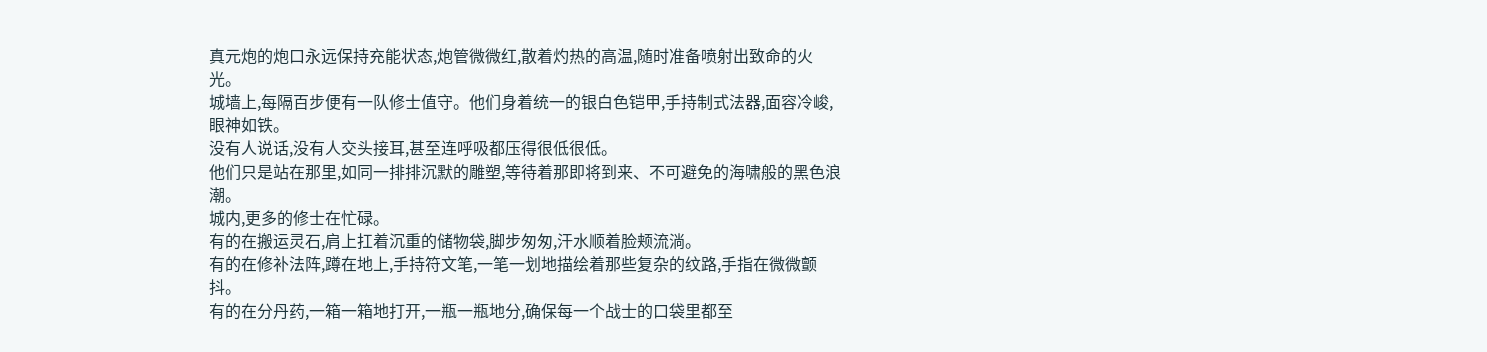真元炮的炮口永远保持充能状态,炮管微微红,散着灼热的高温,随时准备喷射出致命的火光。
城墙上,每隔百步便有一队修士值守。他们身着统一的银白色铠甲,手持制式法器,面容冷峻,眼神如铁。
没有人说话,没有人交头接耳,甚至连呼吸都压得很低很低。
他们只是站在那里,如同一排排沉默的雕塑,等待着那即将到来、不可避免的海啸般的黑色浪潮。
城内,更多的修士在忙碌。
有的在搬运灵石,肩上扛着沉重的储物袋,脚步匆匆,汗水顺着脸颊流淌。
有的在修补法阵,蹲在地上,手持符文笔,一笔一划地描绘着那些复杂的纹路,手指在微微颤抖。
有的在分丹药,一箱一箱地打开,一瓶一瓶地分,确保每一个战士的口袋里都至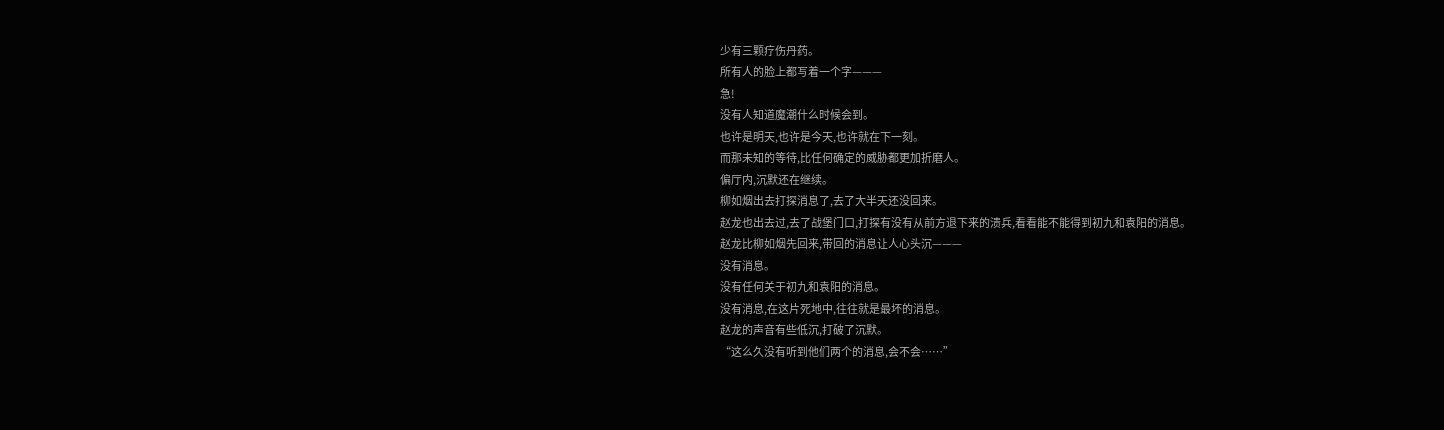少有三颗疗伤丹药。
所有人的脸上都写着一个字———
急!
没有人知道魔潮什么时候会到。
也许是明天,也许是今天,也许就在下一刻。
而那未知的等待,比任何确定的威胁都更加折磨人。
偏厅内,沉默还在继续。
柳如烟出去打探消息了,去了大半天还没回来。
赵龙也出去过,去了战堡门口,打探有没有从前方退下来的溃兵,看看能不能得到初九和袁阳的消息。
赵龙比柳如烟先回来,带回的消息让人心头沉———
没有消息。
没有任何关于初九和袁阳的消息。
没有消息,在这片死地中,往往就是最坏的消息。
赵龙的声音有些低沉,打破了沉默。
“这么久没有听到他们两个的消息,会不会……”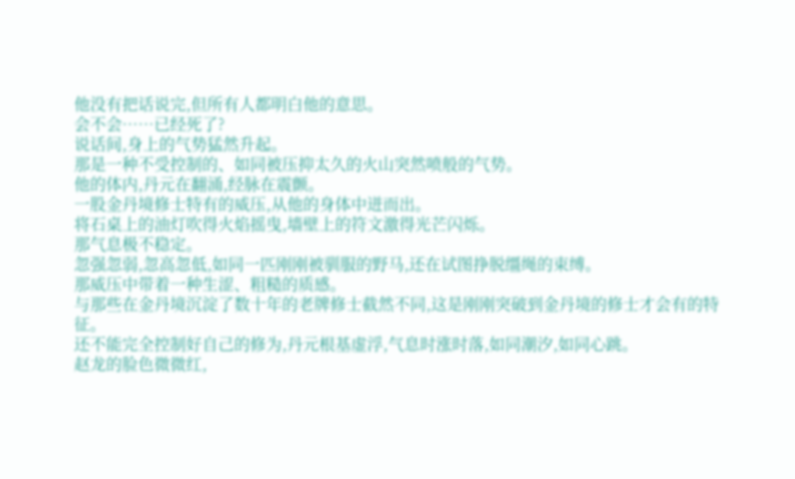他没有把话说完,但所有人都明白他的意思。
会不会……已经死了?
说话间,身上的气势猛然升起。
那是一种不受控制的、如同被压抑太久的火山突然喷般的气势。
他的体内,丹元在翻涌,经脉在震颤。
一股金丹境修士特有的威压,从他的身体中迸而出。
将石桌上的油灯吹得火焰摇曳,墙壁上的符文激得光芒闪烁。
那气息极不稳定。
忽强忽弱,忽高忽低,如同一匹刚刚被驯服的野马,还在试图挣脱缰绳的束缚。
那威压中带着一种生涩、粗糙的质感。
与那些在金丹境沉淀了数十年的老牌修士截然不同,这是刚刚突破到金丹境的修士才会有的特征。
还不能完全控制好自己的修为,丹元根基虚浮,气息时涨时落,如同潮汐,如同心跳。
赵龙的脸色微微红,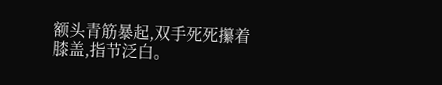额头青筋暴起,双手死死攥着膝盖,指节泛白。